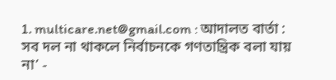1. multicare.net@gmail.com : আদালত বার্তা :
সব দল না থাকলে নির্বাচনকে গণতান্ত্রিক বলা যায় না’ -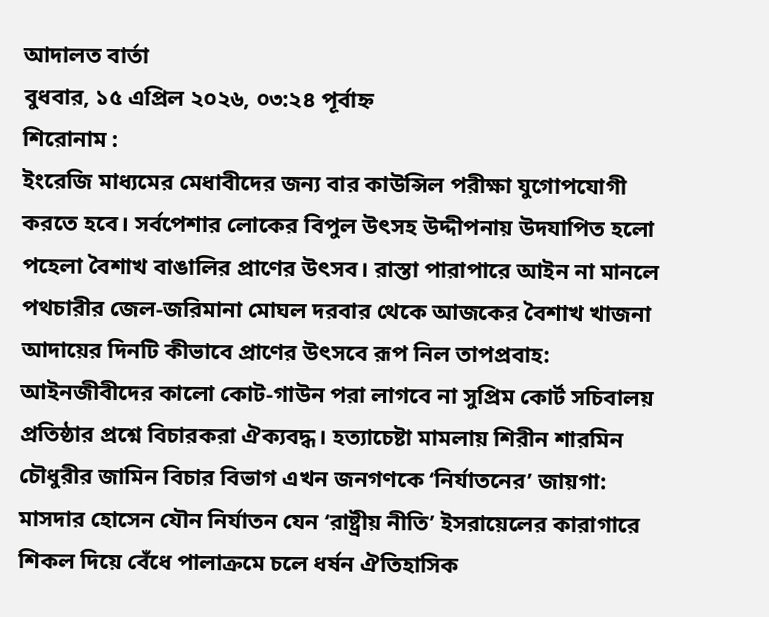আদালত বার্তা
বুধবার, ১৫ এপ্রিল ২০২৬, ০৩:২৪ পূর্বাহ্ন
শিরোনাম :
ইংরেজি মাধ্যমের মেধাবীদের জন্য বার কাউন্সিল পরীক্ষা যুগোপযোগী করতে হবে। সর্বপেশার লোকের বিপুল উৎসহ উদ্দীপনায় উদযাপিত হলো পহেলা বৈশাখ বাঙালির প্রাণের উৎসব। রাস্তা পারাপারে আইন না মানলে পথচারীর জেল-জরিমানা মোঘল দরবার থেকে আজকের বৈশাখ খাজনা আদায়ের দিনটি কীভাবে প্রাণের উৎসবে রূপ নিল তাপপ্রবাহ: আইনজীবীদের কালো কোট-গাউন পরা লাগবে না সুপ্রিম কোর্ট সচিবালয় প্রতিষ্ঠার প্রশ্নে বিচারকরা ঐক্যবদ্ধ। হত্যাচেষ্টা মামলায় শিরীন শারমিন চৌধুরীর জামিন বিচার বিভাগ এখন জনগণকে ‘নির্যাতনের’ জায়গা: মাসদার হোসেন যৌন নির্যাতন যেন ‘রাষ্ট্রীয় নীতি’ ইসরায়েলের কারাগারে শিকল দিয়ে বেঁধে পালাক্রমে চলে ধর্ষন ঐতিহাসিক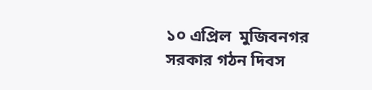১০ এপ্রিল  মুজিবনগর সরকার গঠন দিবস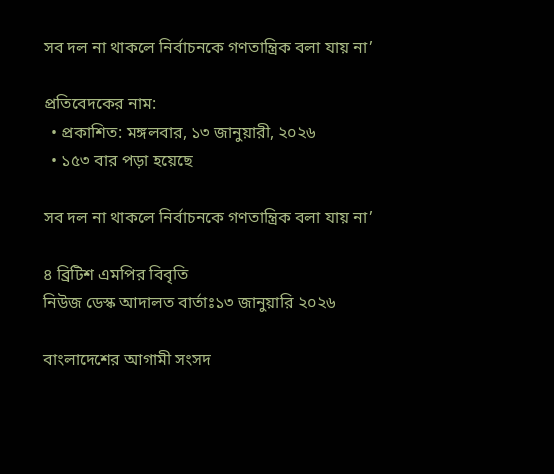সব দল না থাকলে নির্বাচনকে গণতান্ত্রিক বলা যায় না’

প্রতিবেদকের নাম:
  • প্রকাশিত: মঙ্গলবার, ১৩ জানুয়ারী, ২০২৬
  • ১৫৩ বার পড়া হয়েছে

সব দল না থাকলে নির্বাচনকে গণতান্ত্রিক বলা যায় না’

৪ ব্রিটিশ এমপির বিবৃতি
নিউজ ডেস্ক আদালত বার্তাঃ১৩ জানুয়ারি ২০২৬

বাংলাদেশের আগামী সংসদ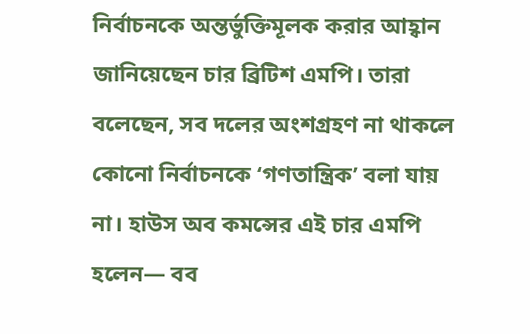নির্বাচনকে অন্তর্ভুক্তিমূলক করার আহ্বান জানিয়েছেন চার ব্রিটিশ এমপি। তারা বলেছেন, সব দলের অংশগ্রহণ না থাকলে কোনো নির্বাচনকে ‘গণতান্ত্রিক’ বলা যায় না। হাউস অব কমন্সের এই চার এমপি হলেন— বব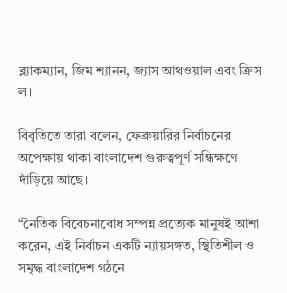ব্ল্যাকম্যান, জিম শ্যানন, জ্যাস আথওয়াল এবং ক্রিস ল।

বিবৃতিতে তারা বলেন, ফেব্রুয়ারির নির্বাচনের অপেক্ষায় থাকা বাংলাদেশ গুরুত্বপূর্ণ সন্ধিক্ষণে দাঁড়িয়ে আছে।

“নৈতিক বিবেচনাবোধ সম্পন্ন প্রত্যেক মানুষই আশা করেন, এই নির্বাচন একটি ন্যায়সঙ্গত, স্থিতিশীল ও সমৃদ্ধ বাংলাদেশ গঠনে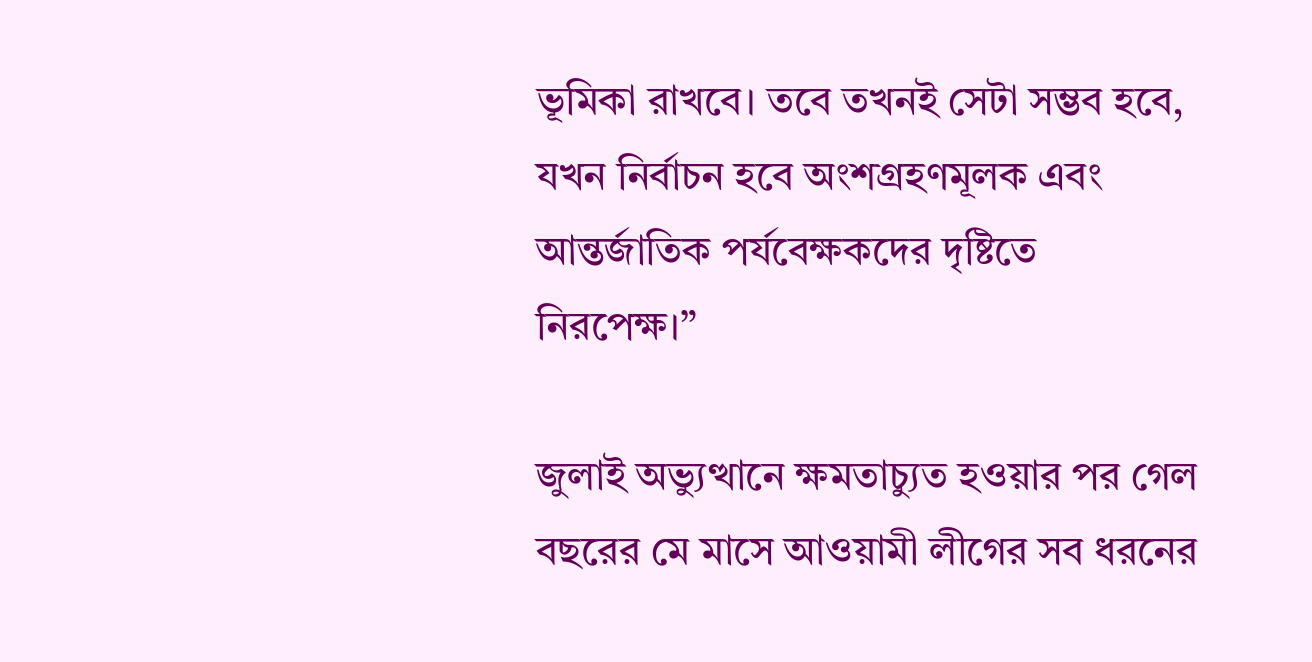ভূমিকা রাখবে। তবে তখনই সেটা সম্ভব হবে, যখন নির্বাচন হবে অংশগ্রহণমূলক এবং আন্তর্জাতিক পর্যবেক্ষকদের দৃষ্টিতে নিরপেক্ষ।”

জুলাই অভ্যুত্থানে ক্ষমতাচ্যুত হওয়ার পর গেল বছরের মে মাসে আওয়ামী লীগের সব ধরনের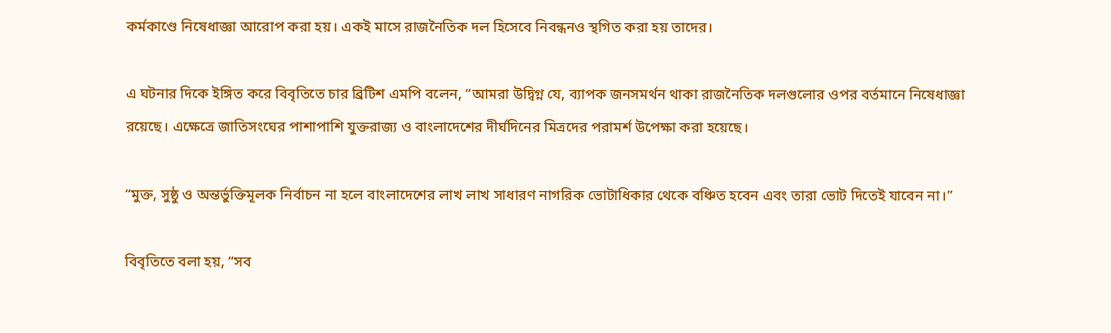কর্মকাণ্ডে নিষেধাজ্ঞা আরোপ করা হয়। একই মাসে রাজনৈতিক দল হিসেবে নিবন্ধনও স্থগিত করা হয় তাদের।

এ ঘটনার দিকে ইঙ্গিত করে বিবৃতিতে চার ব্রিটিশ এমপি বলেন, “আমরা উদ্বিগ্ন যে, ব্যাপক জনসমর্থন থাকা রাজনৈতিক দলগুলোর ওপর বর্তমানে নিষেধাজ্ঞা রয়েছে। এক্ষেত্রে জাতিসংঘের পাশাপাশি যুক্তরাজ্য ও বাংলাদেশের দীর্ঘদিনের মিত্রদের পরামর্শ উপেক্ষা করা হয়েছে।

“মুক্ত, সুষ্ঠু ও অন্তর্ভুক্তিমূলক নির্বাচন না হলে বাংলাদেশের লাখ লাখ সাধারণ নাগরিক ভোটাধিকার থেকে বঞ্চিত হবেন এবং তারা ভোট দিতেই যাবেন না।”

বিবৃতিতে বলা হয়, “সব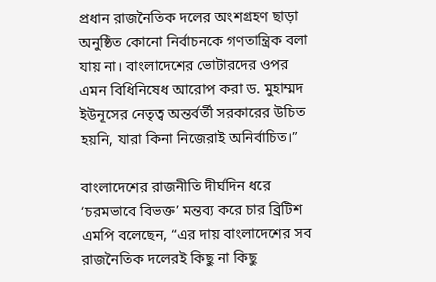প্রধান রাজনৈতিক দলের অংশগ্রহণ ছাড়া অনুষ্ঠিত কোনো নির্বাচনকে গণতান্ত্রিক বলা যায় না। বাংলাদেশের ভোটারদের ওপর এমন বিধিনিষেধ আরোপ করা ড. মুহাম্মদ ইউনূসের নেতৃত্ব অন্তর্বর্তী সরকারের উচিত হয়নি, যারা কিনা নিজেরাই অনির্বাচিত।”

বাংলাদেশের রাজনীতি দীর্ঘদিন ধরে ‘চরমভাবে বিভক্ত’ মন্তব্য করে চার ব্রিটিশ এমপি বলেছেন, “এর দায় বাংলাদেশের সব রাজনৈতিক দলেরই কিছু না কিছু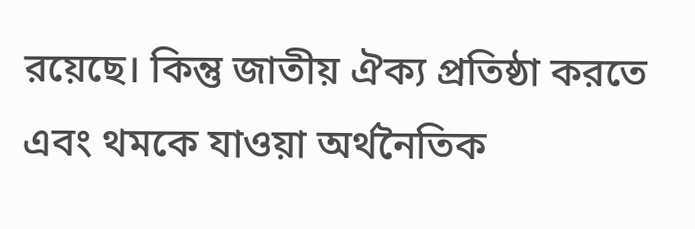রয়েছে। কিন্তু জাতীয় ঐক্য প্রতিষ্ঠা করতে এবং থমকে যাওয়া অর্থনৈতিক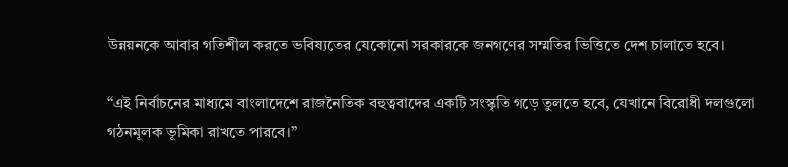উন্নয়নকে আবার গতিশীল করতে ভবিষ্যতের যেকোনো সরকারকে জনগণের সম্মতির ভিত্তিতে দেশ চালাতে হবে।

“এই নির্বাচনের মাধ্যমে বাংলাদেশে রাজনৈতিক বহুত্ববাদের একটি সংস্কৃতি গড়ে তুলতে হবে, যেখানে বিরোধী দলগুলো গঠনমূলক ভূমিকা রাখতে পারবে।”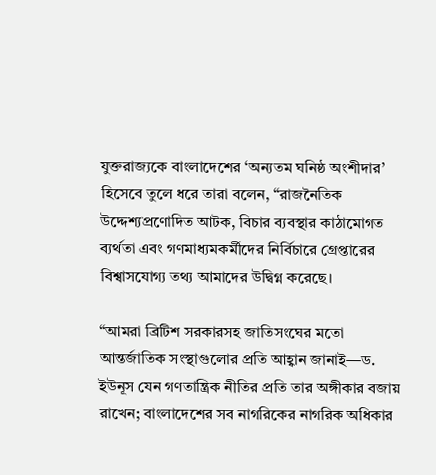যুক্তরাজ্যকে বাংলাদেশের ‘অন্যতম ঘনিষ্ঠ অংশীদার’ হিসেবে তুলে ধরে তারা বলেন, “রাজনৈতিক উদ্দেশ্যপ্রণোদিত আটক, বিচার ব্যবস্থার কাঠামোগত ব্যর্থতা এবং গণমাধ্যমকর্মীদের নির্বিচারে গ্রেপ্তারের বিশ্বাসযোগ্য তথ্য আমাদের উদ্বিগ্ন করেছে।

“আমরা ব্রিটিশ সরকারসহ জাতিসংঘের মতো আন্তর্জাতিক সংস্থাগুলোর প্রতি আহ্বান জানাই—ড. ইউনূস যেন গণতান্ত্রিক নীতির প্রতি তার অঙ্গীকার বজায় রাখেন; বাংলাদেশের সব নাগরিকের নাগরিক অধিকার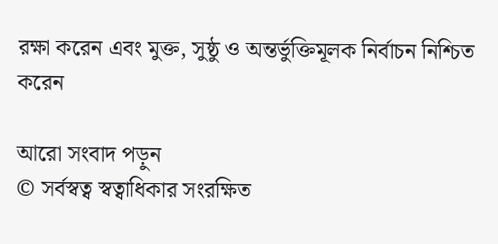রক্ষা করেন এবং মুক্ত, সুষ্ঠু ও অন্তর্ভুক্তিমূলক নির্বাচন নিশ্চিত করেন

আরো সংবাদ পড়ুন
© সর্বস্বত্ব স্বত্বাধিকার সংরক্ষিত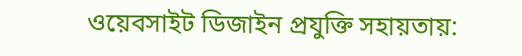ওয়েবসাইট ডিজাইন প্রযুক্তি সহায়তায়: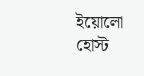ইয়োলো হোস্ট